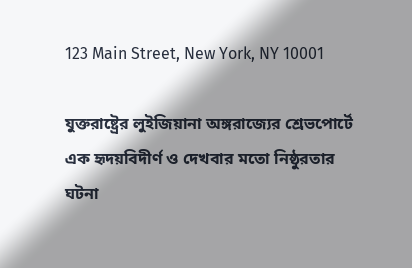123 Main Street, New York, NY 10001

যুক্তরাষ্ট্রের লুইজিয়ানা অঙ্গরাজ্যের শ্রেভপোর্টে এক হৃদয়বিদীর্ণ ও দেখবার মতো নিষ্ঠুরতার ঘটনা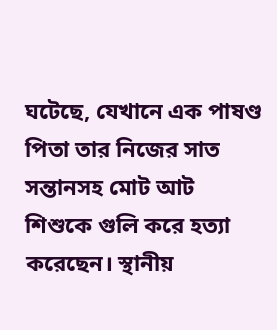ঘটেছে, যেখানে এক পাষণ্ড পিতা তার নিজের সাত সন্তানসহ মোট আট শিশুকে গুলি করে হত্যা করেছেন। স্থানীয়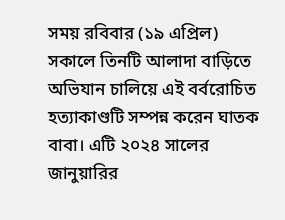সময় রবিবার (১৯ এপ্রিল) সকালে তিনটি আলাদা বাড়িতে অভিযান চালিয়ে এই বর্বরোচিত হত্যাকাণ্ডটি সম্পন্ন করেন ঘাতক বাবা। এটি ২০২৪ সালের জানুয়ারির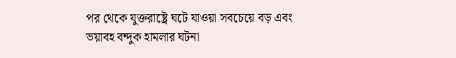পর থেকে যুক্তরাষ্ট্রে ঘটে যাওয়া সবচেয়ে বড় এবং ভয়াবহ বন্দুক হামলার ঘটনা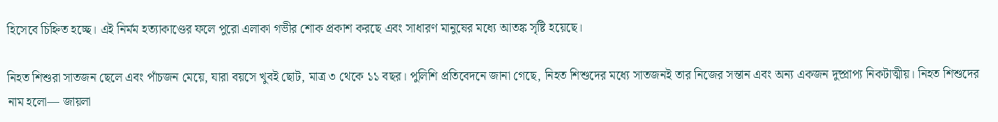হিসেবে চিহ্নিত হচ্ছে। এই নির্মম হত্যাকাণ্ডের ফলে পুরো এলাকা গভীর শোক প্রকাশ করছে এবং সাধারণ মানুষের মধ্যে আতঙ্ক সৃষ্টি হয়েছে।

নিহত শিশুরা সাতজন ছেলে এবং পাঁচজন মেয়ে, যারা বয়সে খুবই ছোট, মাত্র ৩ থেকে ১১ বছর। পুলিশি প্রতিবেদনে জানা গেছে, নিহত শিশুদের মধ্যে সাতজনই তার নিজের সন্তান এবং অন্য একজন দুষ্প্রাপ্য নিকটাত্মীয়। নিহত শিশুদের নাম হলো— জায়লা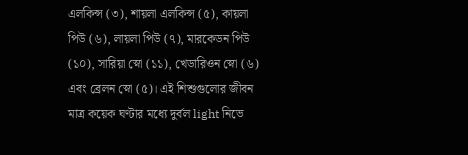এলকিন্স (৩), শায়লা এলকিন্স (৫), কায়লা পিউ (৬), লায়লা পিউ (৭), মারকেডন পিউ (১০), সারিয়া স্নো (১১), খেডারিওন স্নো (৬) এবং ব্রেলন স্নো (৫)। এই শিশুগুলোর জীবন মাত্র কয়েক ঘণ্টার মধ্যে দুর্বল light নিভে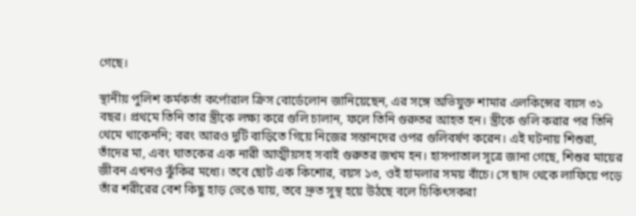গেছে।

স্থানীয় পুলিশ কর্মকর্তা কর্পোরাল ক্রিস বোর্ডেলোন জানিয়েছেন, এর সঙ্গে অভিযুক্ত শামার এলকিন্সের বয়স ৩১ বছর। প্রথমে তিনি তার স্ত্রীকে লক্ষ্য করে গুলি চালান, ফলে তিনি গুরুতর আহত হন। স্ত্রীকে গুলি করার পর তিনি থেমে থাকেননি; বরং আরও দুটি বাড়িতে গিয়ে নিজের সন্তানদের ওপর গুলিবর্ষণ করেন। এই ঘটনায় শিশুরা, তাঁদের মা, এবং ঘাতকের এক নারী আত্মীয়সহ সবাই গুরুতর জখম হন। হাসপাতাল সূত্রে জানা গেছে, শিশুর মায়ের জীবন এখনও ঝুঁকির মধ্যে। তবে ছোট এক কিশোর, বয়স ১৩, ওই হামলার সময় বাঁচে। সে ছাদ থেকে লাফিয়ে পড়ে তাঁর শরীরের বেশ কিছু হাড় ভেঙে যায়, তবে দ্রুত সুস্থ হয়ে উঠছে বলে চিকিৎসকরা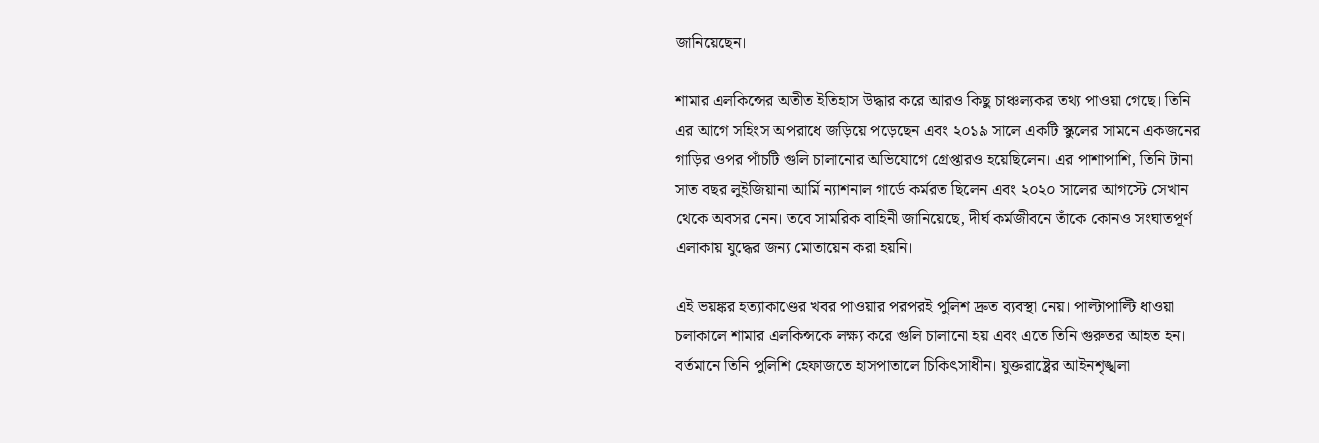জানিয়েছেন।

শামার এলকিন্সের অতীত ইতিহাস উদ্ধার করে আরও কিছু চাঞ্চল্যকর তথ্য পাওয়া গেছে। তিনি এর আগে সহিংস অপরাধে জড়িয়ে পড়েছেন এবং ২০১৯ সালে একটি স্কুলের সামনে একজনের গাড়ির ওপর পাঁচটি গুলি চালানোর অভিযোগে গ্রেপ্তারও হয়েছিলেন। এর পাশাপাশি, তিনি টানা সাত বছর লুইজিয়ানা আর্মি ন্যাশনাল গার্ডে কর্মরত ছিলেন এবং ২০২০ সালের আগস্টে সেখান থেকে অবসর নেন। তবে সামরিক বাহিনী জানিয়েছে, দীর্ঘ কর্মজীবনে তাঁকে কোনও সংঘাতপূর্ণ এলাকায় যুদ্ধের জন্য মোতায়েন করা হয়নি।

এই ভয়ঙ্কর হত্যাকাণ্ডের খবর পাওয়ার পরপরই পুলিশ দ্রুত ব্যবস্থা নেয়। পাল্টাপাল্টি ধাওয়া চলাকালে শামার এলকিন্সকে লক্ষ্য করে গুলি চালানো হয় এবং এতে তিনি গুরুতর আহত হন। বর্তমানে তিনি পুলিশি হেফাজতে হাসপাতালে চিকিৎসাধীন। যুক্তরাষ্ট্রের আইনশৃঙ্খলা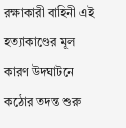রক্ষাকারী বাহিনী এই হত্যাকাণ্ডের মূল কারণ উদঘাটনে কঠোর তদন্ত শুরু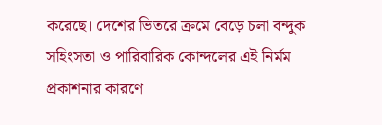করেছে। দেশের ভিতরে ক্রমে বেড়ে চলা বন্দুক সহিংসতা ও পারিবারিক কোন্দলের এই নির্মম প্রকাশনার কারণে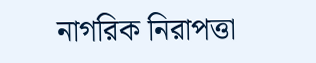নাগরিক নিরাপত্তা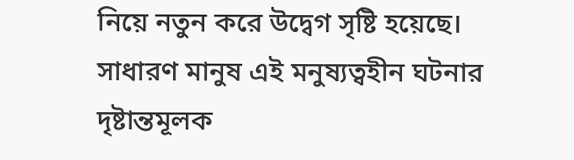নিয়ে নতুন করে উদ্বেগ সৃষ্টি হয়েছে। সাধারণ মানুষ এই মনুষ্যত্বহীন ঘটনার দৃষ্টান্তমূলক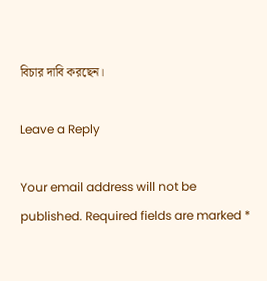বিচার দাবি করছেন।

Leave a Reply

Your email address will not be published. Required fields are marked *